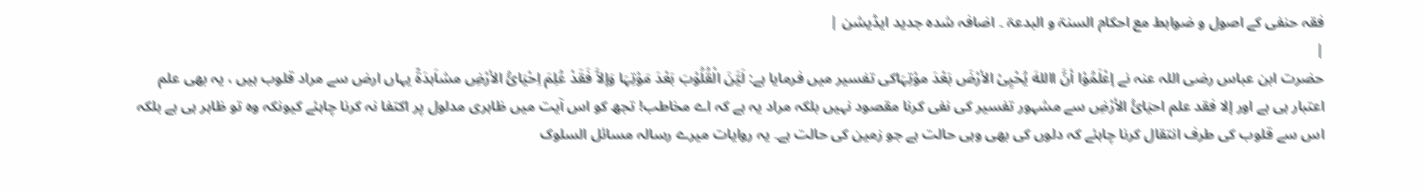فقہ حنفی کے اصول و ضوابط مع احکام السنۃ و البدعۃ ۔ اضافہ شدہ جدید ایڈیشن |
|
حضرت ابن عباس رضی اللہ عنہ نے إعْلَمُوْا أنَّ االلهَ یُحْیِیْ الأرْضَ بَعْدَ موْتِہَاکی تفسیر میں فرمایا ہے: لَیَّنَ الْقُلُوْبَ بَعْدَ مَوْتِہَا وَإلاَّ فَقَدْ عُلِمَ اِحْیَائُ الأرْضِ مشاَہدَۃً یہاں ارض سے مراد قلوب ہیں ، یہ بھی علم اعتبار ہی ہے اور إلا فقد علم احیَائُ الأرْضِ سے مشہور تفسیر کی نفی کرنا مقصود نہیں بلکہ مراد یہ ہے کہ اے مخاطب! تجھ کو اس آیت میں ظاہری مدلول پر اکتفا نہ کرنا چاہئے کیونکہ وہ تو ظاہر ہی ہے بلکہ اس سے قلوب کی طرف انتقال کرنا چاہئے کہ دلوں کی بھی وہی حالت ہے جو زمین کی حالت ہے۔ یہ روایات میرے رسالہ مسائل السلوک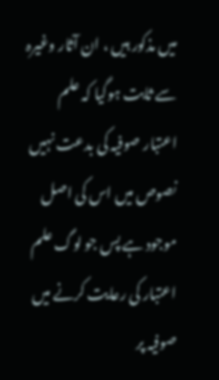میں مذکور ہیں ، ان آثار وغیرہ سے ثابت ہوگیا کہ علم اعتبار صوفیہ کی بدعت نہیں نصوص میں اس کی اصل موجود ہے پس جو لوگ علم اعتبار کی رعایت کرنے میں صوفیہ پر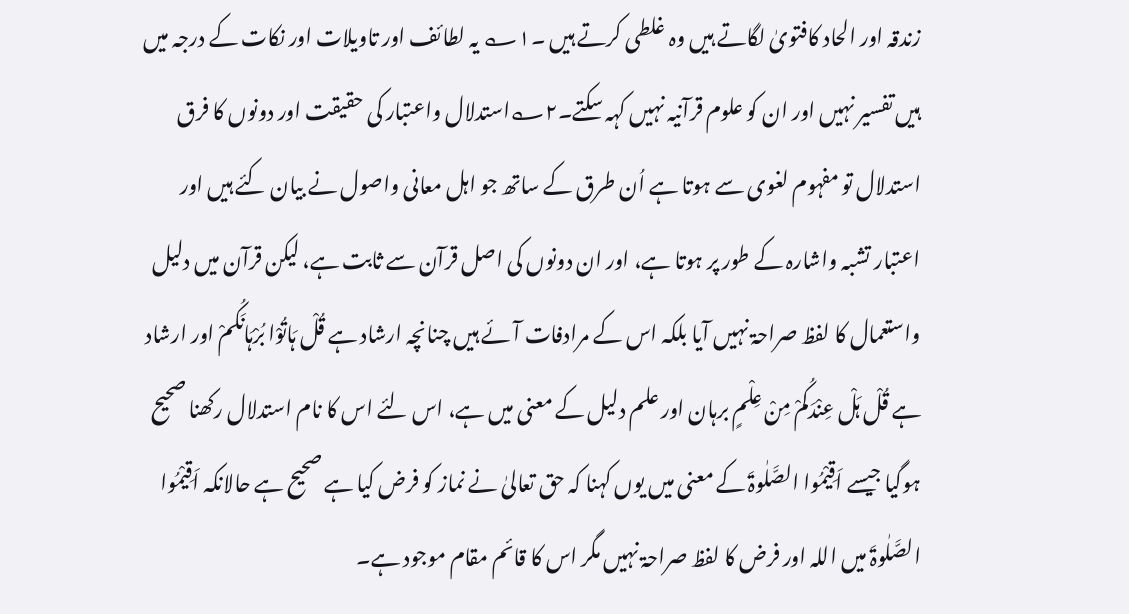زندقہ اور الحاد کافتویٰ لگاتے ہیں وہ غلطی کرتے ہیں ۔۱؎ یہ لطائف اور تاویلات اور نکات کے درجہ میں ہیں تفسیر نہیں اور ان کو علوم قرآنیہ نہیں کہہ سکتے۔۲؎استدلال واعتبار کی حقیقت اور دونوں کا فرق استدلال تو مفہوم لغوی سے ہوتا ہے اُن طرق کے ساتھ جو اہل معانی واصول نے بیان کئے ہیں اور اعتبار تشبہ واشارہ کے طور پر ہوتا ہے، اور ان دونوں کی اصل قرآن سے ثابت ہے، لیکن قرآن میں دلیل واستعمال کا لفظ صراحۃ نہیں آیا بلکہ اس کے مرادفات آئے ہیں چنانچہ ارشاد ہے قُلْ ہَاتُوْا بُرْہَانَکُمْ اور ارشاد ہے قُلْ ہَلْ عِنْدَکُمْ مِنْ عِلْمٍ برہان اور علم دلیل کے معنی میں ہے، اس لئے اس کا نام استدلال رکھنا صحیح ہوگیا جیسے اَقِیْمُوا الصَّلٰوۃَ کے معنی میں یوں کہنا کہ حق تعالیٰ نے نماز کو فرض کیا ہے صحیح ہے حالانکہ اَقِیْمُوا الصَّلٰوۃَ میں اللہ اور فرض کا لفظ صراحۃ نہیں مگر اس کا قائم مقام موجود ہے۔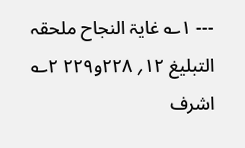--- ۱؎ غایۃ النجاح ملحقہ التبلیغ ۱۲؍ ۲۲۸و۲۲۹ ۲؎ اشرف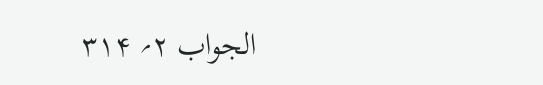الجواب ۲؍ ۳۱۴